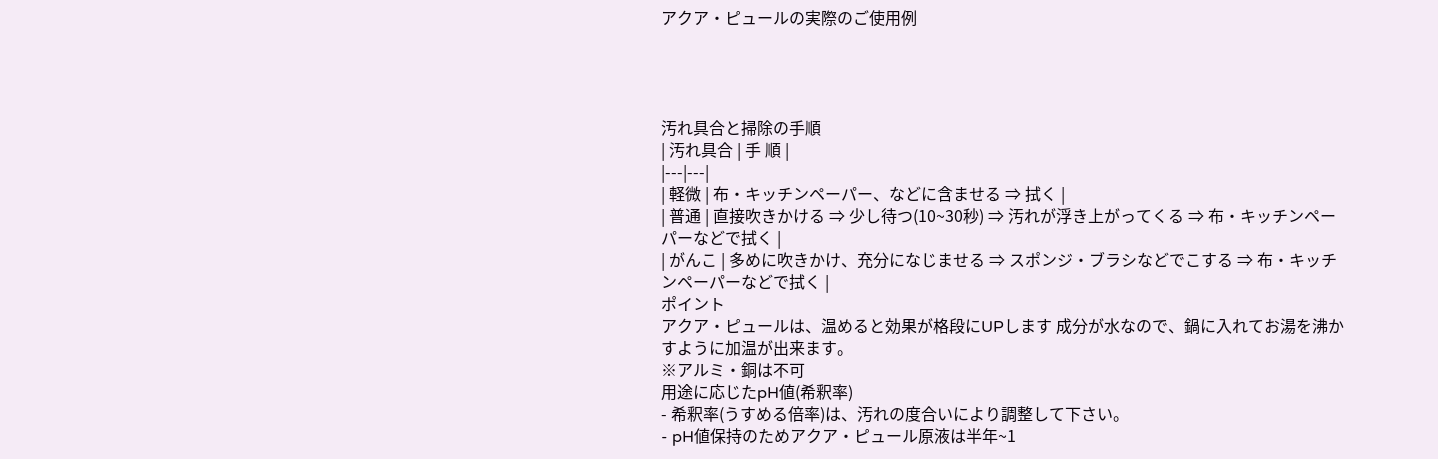アクア・ピュールの実際のご使用例




汚れ具合と掃除の手順
| 汚れ具合 | 手 順 |
|---|---|
| 軽微 | 布・キッチンペーパー、などに含ませる ⇒ 拭く |
| 普通 | 直接吹きかける ⇒ 少し待つ(10~30秒) ⇒ 汚れが浮き上がってくる ⇒ 布・キッチンペーパーなどで拭く |
| がんこ | 多めに吹きかけ、充分になじませる ⇒ スポンジ・ブラシなどでこする ⇒ 布・キッチンペーパーなどで拭く |
ポイント
アクア・ピュールは、温めると効果が格段にUPします 成分が水なので、鍋に入れてお湯を沸かすように加温が出来ます。
※アルミ・銅は不可
用途に応じたpH値(希釈率)
- 希釈率(うすめる倍率)は、汚れの度合いにより調整して下さい。
- pH値保持のためアクア・ピュール原液は半年~1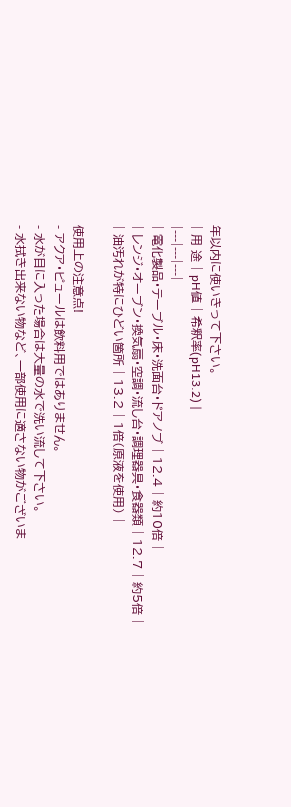年以内に使いきって下さい。
| 用 途 | pH値 | 希釈率(pH13.2) |
|---|---|---|
| 電化製品・テーブル・床・洗面台・ドアノブ | 12.4 | 約10倍 |
| レンジ・オーブン・換気扇・空調・流し台・調理器具・食器類 | 12.7 | 約5倍 |
| 油汚れが特にひどい箇所 | 13.2 | 1倍(原液を使用) |

使用上の注意点!
- アクア・ピュールは飲料用ではありません。
- 水が目に入った場合は大量の水で洗い流して下さい。
- 水拭き出来ない物など、一部使用に適さない物がございま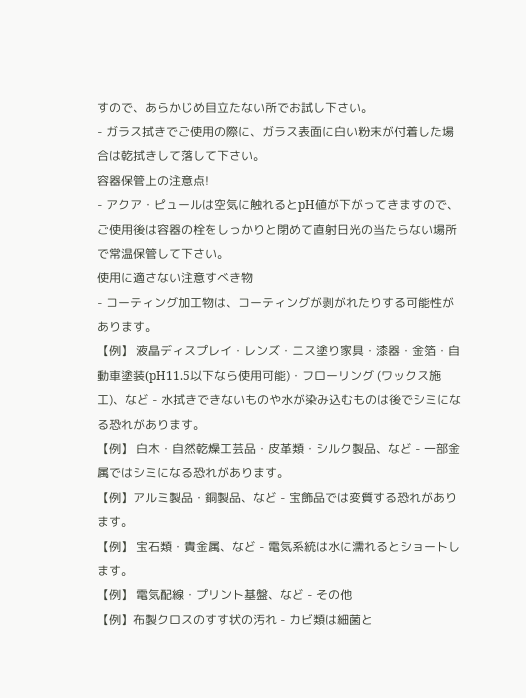すので、あらかじめ目立たない所でお試し下さい。
- ガラス拭きでご使用の際に、ガラス表面に白い粉末が付着した場合は乾拭きして落して下さい。
容器保管上の注意点!
- アクア・ピュールは空気に触れるとpH値が下がってきますので、ご使用後は容器の栓をしっかりと閉めて直射日光の当たらない場所で常温保管して下さい。
使用に適さない注意すべき物
- コーティング加工物は、コーティングが剥がれたりする可能性があります。
【例】 液晶ディスプレイ・レンズ・ニス塗り家具・漆器・金箔・自動車塗装(pH11.5以下なら使用可能)・フローリング (ワックス施工)、など - 水拭きできないものや水が染み込むものは後でシミになる恐れがあります。
【例】 白木・自然乾燥工芸品・皮革類・シルク製品、など - 一部金属ではシミになる恐れがあります。
【例】アルミ製品・銅製品、など - 宝飾品では変質する恐れがあります。
【例】 宝石類・貴金属、など - 電気系統は水に濡れるとショートします。
【例】 電気配線・プリント基盤、など - その他
【例】布製クロスのすす状の汚れ - カビ類は細菌と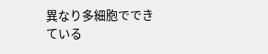異なり多細胞でできている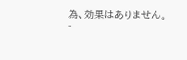為、効果はありません。
-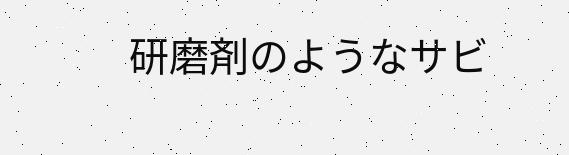研磨剤のようなサビ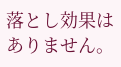落とし効果はありません。